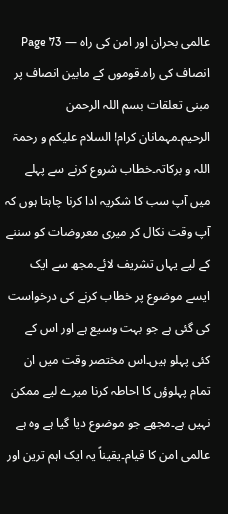عالمی بحران اور امن کی راہ — Page 73
انصاف کی راہ۔قوموں کے مابین انصاف پر مبنی تعلقات بسم اللہ الرحمن الرحیم۔مہمانان کرام! السلام علیکم و رحمۃ اللہ و برکاتہ۔خطاب شروع کرنے سے پہلے میں آپ سب کا شکریہ ادا کرنا چاہتا ہوں کہ آپ وقت نکال کر میری معروضات کو سننے کے لیے یہاں تشریف لائے۔مجھ سے ایک ایسے موضوع پر خطاب کرنے کی درخواست کی گئی ہے جو بہت وسیع ہے اور اس کے کئی پہلو ہیں۔اس مختصر وقت میں ان تمام پہلوؤں کا احاطہ کرنا میرے لیے ممکن نہیں ہے۔مجھے جو موضوع دیا گیا ہے وہ ہے عالمی امن کا قیام۔یقیناً یہ ایک اہم ترین اور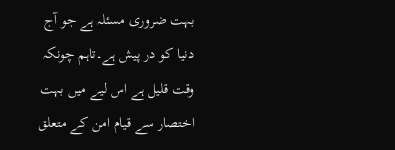بہت ضروری مسئلہ ہے جو آج دنیا کو در پیش ہے۔تاہم چونکہ وقت قلیل ہے اس لیے میں بہت اختصار سے قیام امن کے متعلق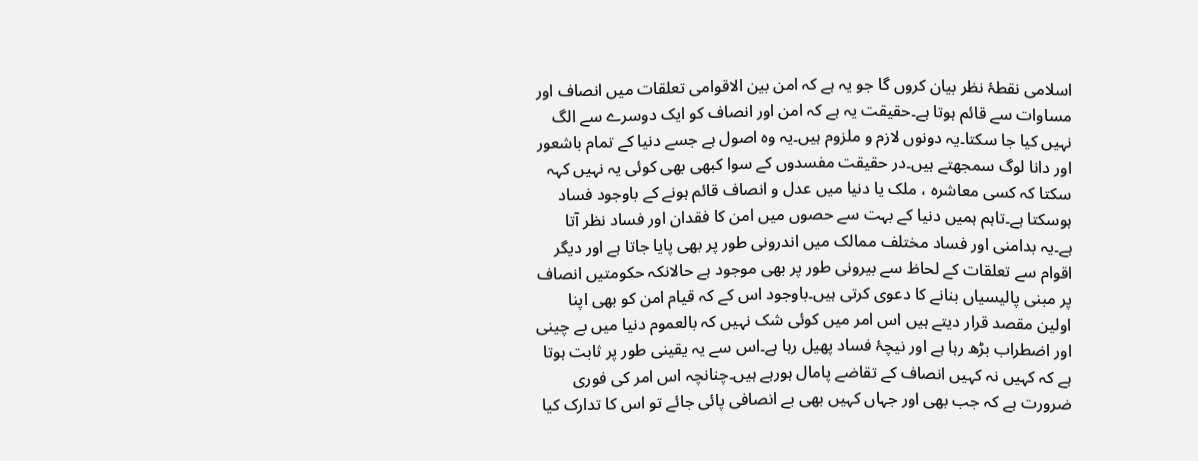اسلامی نقطۂ نظر بیان کروں گا جو یہ ہے کہ امن بین الاقوامی تعلقات میں انصاف اور مساوات سے قائم ہوتا ہے۔حقیقت یہ ہے کہ امن اور انصاف کو ایک دوسرے سے الگ نہیں کیا جا سکتا۔یہ دونوں لازم و ملزوم ہیں۔یہ وہ اصول ہے جسے دنیا کے تمام باشعور اور دانا لوگ سمجھتے ہیں۔در حقیقت مفسدوں کے سوا کبھی بھی کوئی یہ نہیں کہہ سکتا کہ کسی معاشرہ ، ملک یا دنیا میں عدل و انصاف قائم ہونے کے باوجود فساد ہوسکتا ہے۔تاہم ہمیں دنیا کے بہت سے حصوں میں امن کا فقدان اور فساد نظر آتا ہے۔یہ بدامنی اور فساد مختلف ممالک میں اندرونی طور پر بھی پایا جاتا ہے اور دیگر اقوام سے تعلقات کے لحاظ سے بیرونی طور پر بھی موجود ہے حالانکہ حکومتیں انصاف پر مبنی پالیسیاں بنانے کا دعوی کرتی ہیں۔باوجود اس کے کہ قیام امن کو بھی اپنا اولین مقصد قرار دیتے ہیں اس امر میں کوئی شک نہیں کہ بالعموم دنیا میں بے چینی اور اضطراب بڑھ رہا ہے اور نیچۂ فساد پھیل رہا ہے۔اس سے یہ یقینی طور پر ثابت ہوتا ہے کہ کہیں نہ کہیں انصاف کے تقاضے پامال ہورہے ہیں۔چنانچہ اس امر کی فوری ضرورت ہے کہ جب بھی اور جہاں کہیں بھی بے انصافی پائی جائے تو اس کا تدارک کیا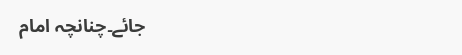جائے۔چنانچہ امام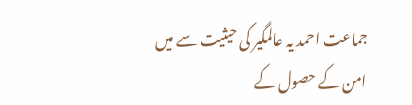جماعت احمد یہ عالمگیر کی حیثیت سے میں امن کے حصول کے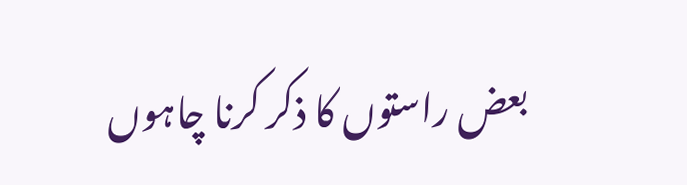بعض راستوں کا ذکر کرنا چاہوں